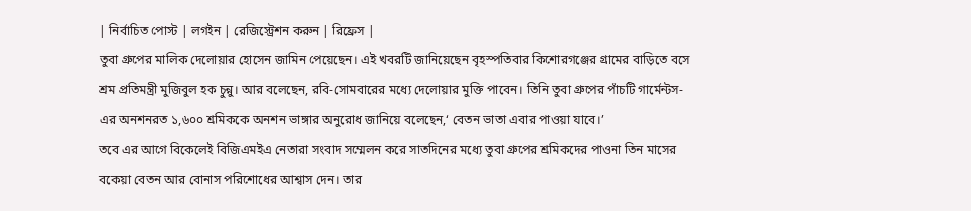| নির্বাচিত পোস্ট | লগইন | রেজিস্ট্রেশন করুন | রিফ্রেস |
তুবা গ্রুপের মালিক দেলোয়ার হোসেন জামিন পেয়েছেন। এই খবরটি জানিয়েছেন বৃহস্পতিবার কিশোরগঞ্জের গ্রামের বাড়িতে বসে শ্রম প্রতিমন্ত্রী মুজিবুল হক চুন্নু। আর বলেছেন, রবি-সোমবারের মধ্যে দেলোয়ার মুক্তি পাবেন। তিনি তুবা গ্রুপের পাঁচটি গার্মেন্টস-এর অনশনরত ১,৬০০ শ্রমিককে অনশন ভাঙ্গার অনুরোধ জানিয়ে বলেছেন,‘ বেতন ভাতা এবার পাওয়া যাবে।’
তবে এর আগে বিকেলেই বিজিএমইএ নেতারা সংবাদ সম্মেলন করে সাতদিনের মধ্যে তুবা গ্রুপের শ্রমিকদের পাওনা তিন মাসের বকেয়া বেতন আর বোনাস পরিশোধের আশ্বাস দেন। তার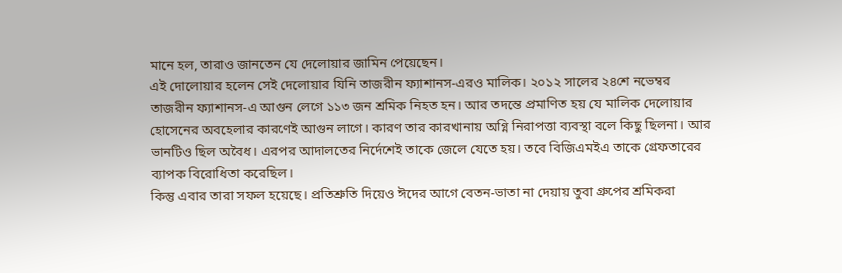মানে হল, তারাও জানতেন যে দেলোয়ার জামিন পেয়েছেন।
এই দোলোয়ার হলেন সেই দেলোয়ার যিনি তাজরীন ফ্যাশানস-এরও মালিক। ২০১২ সালের ২৪শে নভেম্বর তাজরীন ফ্যাশানস-এ আগুন লেগে ১১৩ জন শ্রমিক নিহত হন। আর তদন্তে প্রমাণিত হয় যে মালিক দেলোয়ার হোসেনের অবহেলার কারণেই আগুন লাগে। কারণ তার কারখানায় অগ্নি নিরাপত্তা ব্যবস্থা বলে কিছু ছিলনা। আর ভানটিও ছিল অবৈধ। এরপর আদালতের নির্দেশেই তাকে জেলে যেতে হয়। তবে বিজিএমইএ তাকে গ্রেফতারের ব্যাপক বিরোধিতা করেছিল।
কিন্তু এবার তারা সফল হয়েছে। প্রতিশ্রুতি দিয়েও ঈদের আগে বেতন-ভাতা না দেয়ায় তুবা গ্রুপের শ্রমিকরা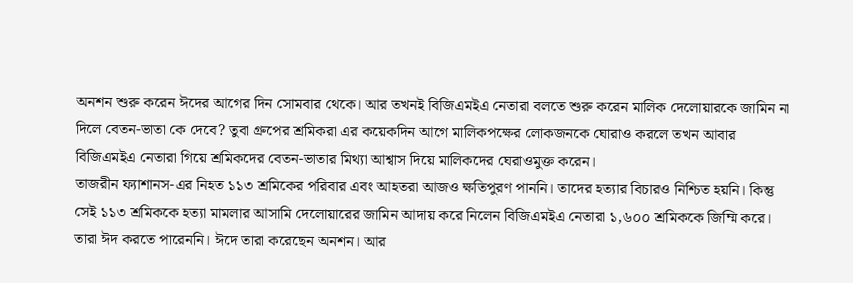অনশন শুরু করেন ঈদের আগের দিন সোমবার থেকে। আর তখনই বিজিএমইএ নেতারা বলতে শুরু করেন মালিক দেলোয়ারকে জামিন না দিলে বেতন-ভাতা কে দেবে? তুবা গ্রুপের শ্রমিকরা এর কয়েকদিন আগে মালিকপক্ষের লোকজনকে ঘোরাও করলে তখন আবার বিজিএমইএ নেতারা গিয়ে শ্রমিকদের বেতন-ভাতার মিথ্যা আশ্বাস দিয়ে মালিকদের ঘেরাওমুক্ত করেন।
তাজরীন ফ্যাশানস-এর নিহত ১১৩ শ্রমিকের পরিবার এবং আহতরা আজও ক্ষতিপুরণ পাননি। তাদের হত্যার বিচারও নিশ্চিত হয়নি। কিন্তু সেই ১১৩ শ্রমিককে হত্যা মামলার আসামি দেলোয়ারের জামিন আদায় করে নিলেন বিজিএমইএ নেতারা ১,৬০০ শ্রমিককে জিম্মি করে। তারা ঈদ করতে পারেননি। ঈদে তারা করেছেন অনশন। আর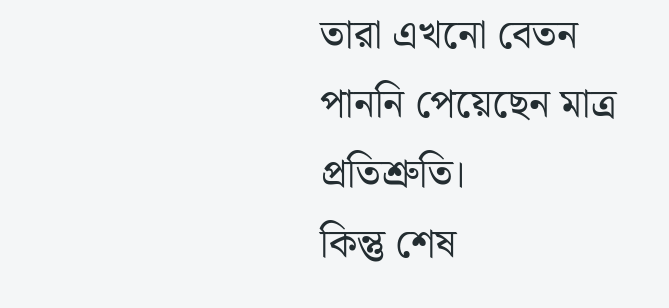তারা এখনো বেতন পাননি পেয়েছেন মাত্র প্রতিশ্রুতি।
কিন্তু শেষ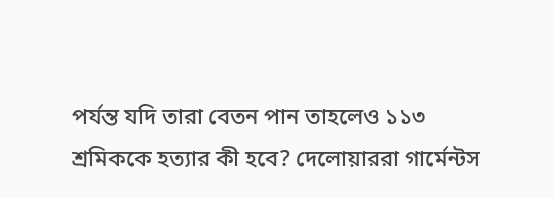পর্যন্ত যদি তারা বেতন পান তাহলেও ১১৩ শ্রমিককে হত্যার কী হবে? দেলোয়াররা গার্মেন্টস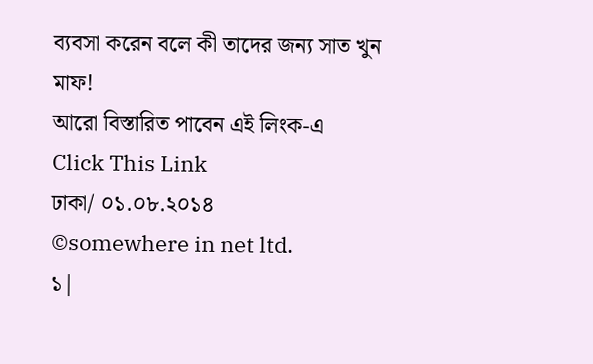ব্যবসা করেন বলে কী তাদের জন্য সাত খুন মাফ!
আরো বিস্তারিত পাবেন এই লিংক-এ
Click This Link
ঢাকা/ ০১.০৮.২০১৪
©somewhere in net ltd.
১|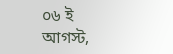০৬ ই আগস্ট,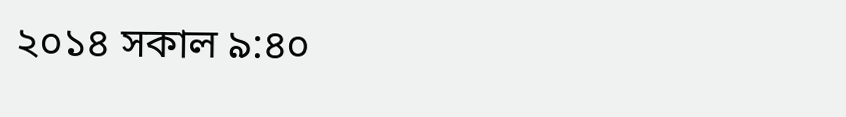২০১৪ সকাল ৯:৪০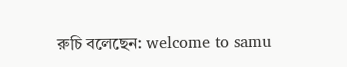রুচি বলেছেন: welcome to samu